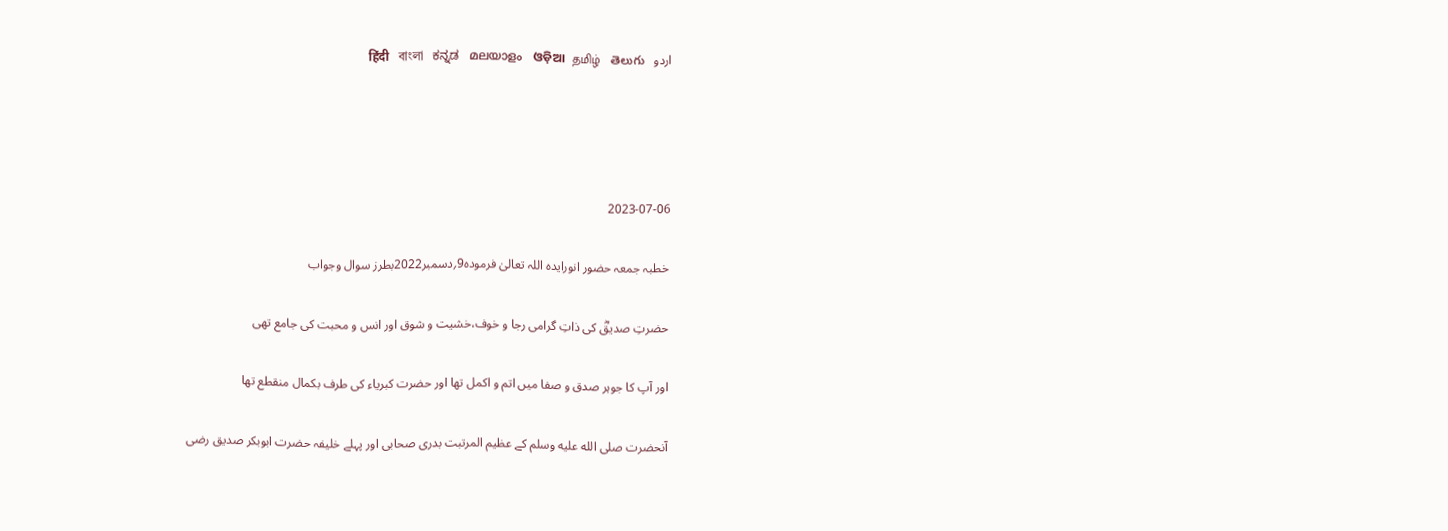اردو   हिंदी   বাংলা   ಕನ್ನಡ   മലയാളം   ଓଡ଼ିଆ   தமிழ்   తెలుగు




2023-07-06

خطبہ جمعہ حضور انورایدہ اللہ تعالیٰ فرمودہ9؍دسمبر2022بطرز سوال وجواب

حضرتِ صدیقؓ کی ذاتِ گرامی رجا و خوف،خشیت و شوق اور انس و محبت کی جامع تھی

اور آپ کا جوہر صدق و صفا میں اتم و اکمل تھا اور حضرت کبریاء کی طرف بکمال منقطع تھا

آنحضرت صلى الله عليه وسلم کے عظیم المرتبت بدری صحابی اور پہلے خلیفہ حضرت ابوبکر صدیق رضی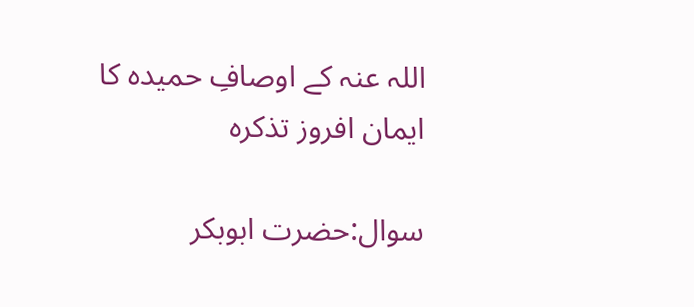اللہ عنہ کے اوصافِ حمیدہ کا ایمان افروز تذکرہ

سوال:حضرت ابوبکر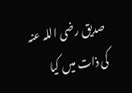صدیق رضی اللہ عنہ کی ذات میں کیا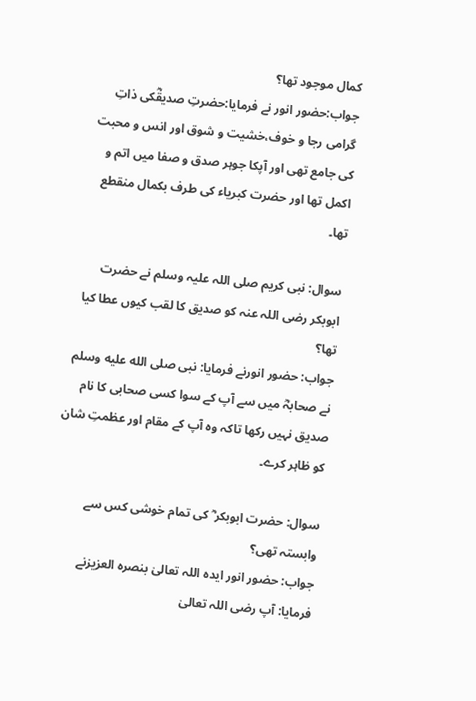کمال موجود تھا؟
جواب:حضور انور نے فرمایا:حضرتِ صدیقؓکی ذاتِ گرامی رجا و خوف،خشیت و شوق اور انس و محبت کی جامع تھی اور آپکا جوہر صدق و صفا میں اتم و اکمل تھا اور حضرت کبریاء کی طرف بکمال منقطع تھا۔

سوال: نبی کریم صلی اللہ علیہ وسلم نے حضرت ابوبکر رضی اللہ عنہ کو صدیق کا لقب کیوں عطا کیا تھا؟
جواب: حضور انورنے فرمایا: نبی صلى الله عليه وسلم نے صحابہؓ میں سے آپ کے سوا کسی صحابی کا نام صدیق نہیں رکھا تاکہ وہ آپ کے مقام اور عظمتِ شان کو ظاہر کرے۔

سوال: حضرت ابوبکر ؓ کی تمام خوشی کس سے وابستہ تھی؟
جواب: حضور انور ایدہ اللہ تعالیٰ بنصرہ العزیزنے فرمایا: آپ رضی اللہ تعالیٰ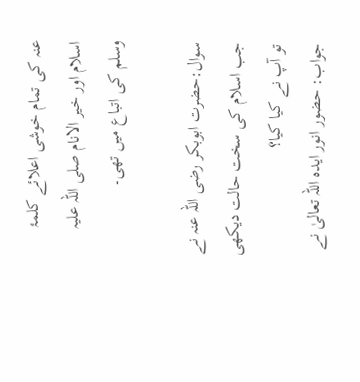عنہ کی تمام خوشی اعلائے کلمۂ اسلام اور خیر الانام صلی اللہ علیہ وسلم کی اتباع میں تھی۔

سوال:حضرت ابوبکر رضی اللہ عنہ نے جب اسلام کی سخت حالت دیکھی تو آپ نے کیا کیا؟
جواب: حضور انور ایدہ اللہ تعالیٰ نے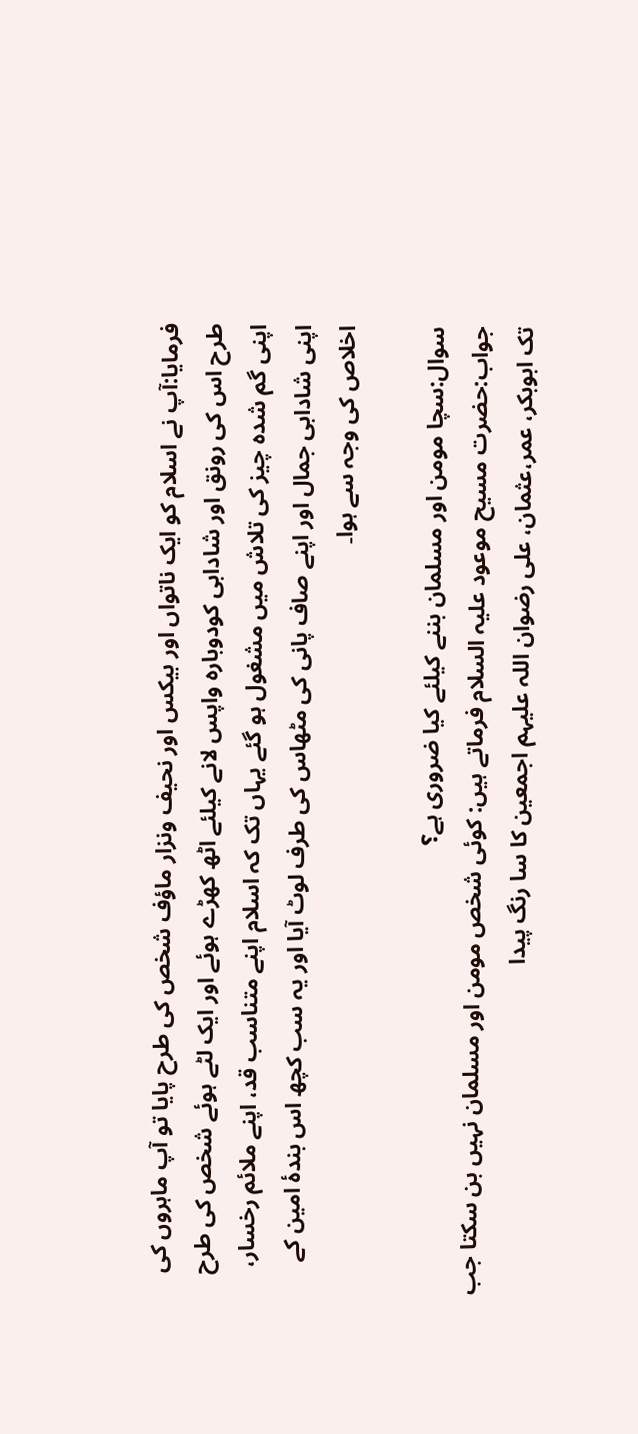فرمایا:آپ نے اسلام کو ایک ناتواں اور بیکس اور نحیف ونزار ماؤف شخص کی طرح پایا تو آپ ماہروں کی طرح اس کی رونق اور شادابی کودوبارہ واپس لانے کیلئے اٹھ کھڑے ہوئے اور ایک لٹے ہوئے شخص کی طرح اپنی گم شدہ چیز کی تلاش میں مشغول ہو گئے یہاں تک کہ اسلام اپنے متناسب قد، اپنے ملائم رخسار، اپنی شادابی جمال اور اپنے صاف پانی کی مٹھاس کی طرف لوٹ آیا اور یہ سب کچھ اس بندۂ امین کے اخلاص کی وجہ سے ہوا۔

سوال:سچا مومن اور مسلمان بننے کیلئے کیا ضروری ہے؟
جواب:حضرت مسیح موعود علیہ السلام فرماتے ہیں: کوئی شخص مومن اور مسلمان نہیں بن سکتا جب تک ابوبکر، عمر،عثمان، علی رضوان اللہ علیہم اجمعین کا سا رنگ پیدا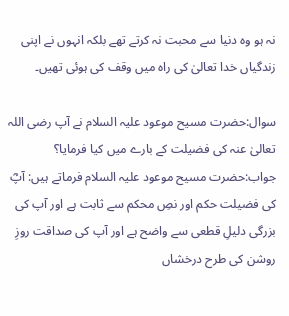نہ ہو وہ دنیا سے محبت نہ کرتے تھے بلکہ انہوں نے اپنی زندگیاں خدا تعالیٰ کی راہ میں وقف کی ہوئی تھیں۔

سوال:حضرت مسیح موعود علیہ السلام نے آپ رضی اللہ تعالیٰ عنہ کی فضیلت کے بارے میں کیا فرمایا؟
جواب:حضرت مسیح موعود علیہ السلام فرماتے ہیں: آپؓ کی فضیلت حکم اور نصِ محکم سے ثابت ہے اور آپ کی بزرگی دلیلِ قطعی سے واضح ہے اور آپ کی صداقت روزِ روشن کی طرح درخشاں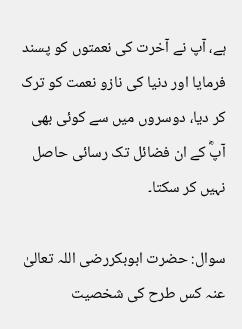ہے، آپ نے آخرت کی نعمتوں کو پسند فرمایا اور دنیا کی نازو نعمت کو ترک کر دیا، دوسروں میں سے کوئی بھی آپؓ کے ان فضائل تک رسائی حاصل نہیں کر سکتا۔

سوال: حضرت ابوبکررضی اللہ تعالیٰ عنہ کس طرح کی شخصیت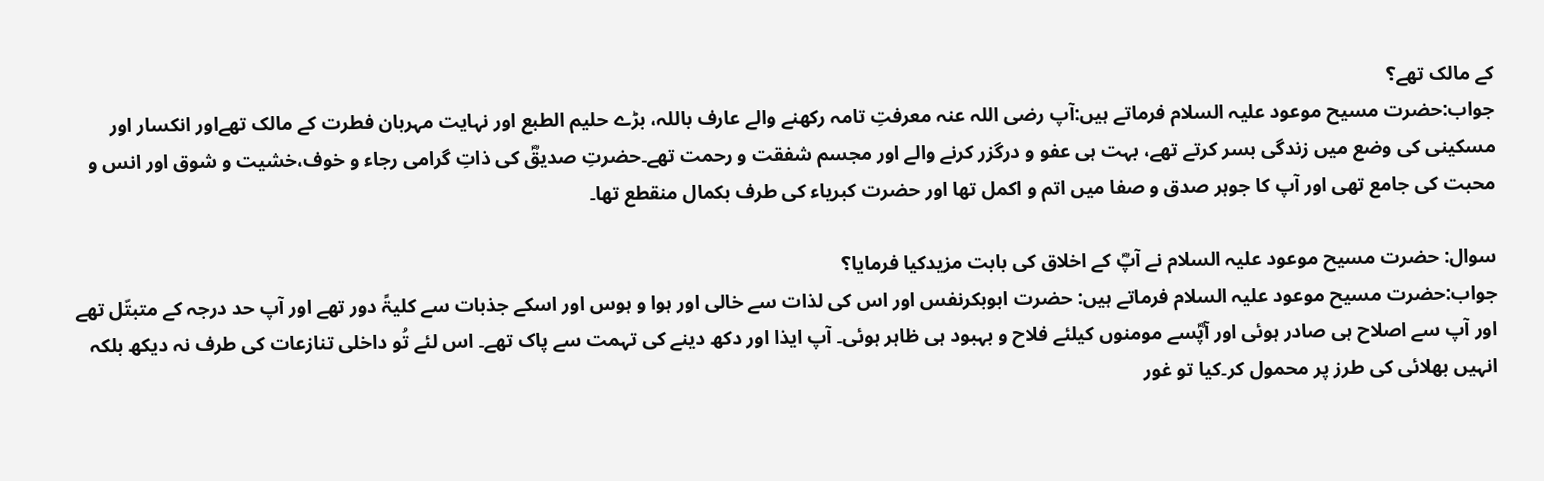کے مالک تھے؟
جواب:حضرت مسیح موعود علیہ السلام فرماتے ہیں:آپ رضی اللہ عنہ معرفتِ تامہ رکھنے والے عارف باللہ، بڑے حلیم الطبع اور نہایت مہربان فطرت کے مالک تھےاور انکسار اور مسکینی کی وضع میں زندگی بسر کرتے تھے، بہت ہی عفو و درگزر کرنے والے اور مجسم شفقت و رحمت تھے۔حضرتِ صدیقؓ کی ذاتِ گرامی رجاء و خوف،خشیت و شوق اور انس و محبت کی جامع تھی اور آپ کا جوہر صدق و صفا میں اتم و اکمل تھا اور حضرت کبریاء کی طرف بکمال منقطع تھا۔

سوال: حضرت مسیح موعود علیہ السلام نے آپؓ کے اخلاق کی بابت مزیدکیا فرمایا؟
جواب:حضرت مسیح موعود علیہ السلام فرماتے ہیں: حضرت ابوبکرنفس اور اس کی لذات سے خالی اور ہوا و ہوس اور اسکے جذبات سے کلیۃً دور تھے اور آپ حد درجہ کے متبتّل تھے اور آپ سے اصلاح ہی صادر ہوئی اور آپؓسے مومنوں کیلئے فلاح و بہبود ہی ظاہر ہوئی۔ آپ ایذا اور دکھ دینے کی تہمت سے پاک تھے۔ اس لئے تُو داخلی تنازعات کی طرف نہ دیکھ بلکہ انہیں بھلائی کی طرز پر محمول کر۔کیا تو غور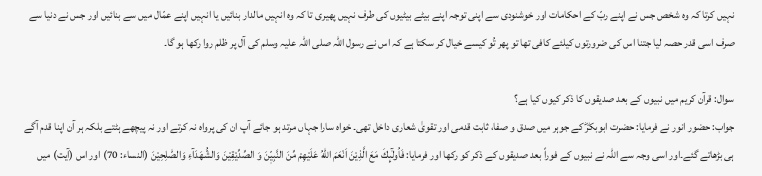نہیں کرتا کہ وہ شخص جس نے اپنے ربّ کے احکامات اور خوشنودی سے اپنی توجہ اپنے بیٹے بیٹیوں کی طرف نہیں پھیری تا کہ وہ انہیں مالدار بنائیں یا انہیں اپنے عمّال میں سے بنائیں اور جس نے دنیا سے صرف اسی قدر حصہ لیا جتنا اس کی ضرورتوں کیلئے کافی تھا تو پھر تُو کیسے خیال کر سکتا ہے کہ اس نے رسول اللہ صلی اللہ علیہ وسلم کی آل پر ظلم روا رکھا ہو گا۔

سوال: قرآن کریم میں نبیوں کے بعد صدیقوں کا ذکر کیوں کیا ہے؟
جواب: حضور انور نے فرمایا: حضرت ابوبکرؓ کے جوہر میں صدق و صفا، ثابت قدمی اور تقویٰ شعاری داخل تھی۔ خواہ سارا جہاں مرتد ہو جائے آپ ان کی پرواہ نہ کرتے اور نہ پیچھے ہٹتے بلکہ ہر آن اپنا قدم آگے ہی بڑھاتے گئے۔اور اسی وجہ سے اللہ نے نبیوں کے فوراً بعد صدیقوں کے ذکر کو رکھا اور فرمایا: فَاُولٰٓىِٕكَ مَعَ الَّذِیْنَ اَنْعَمَ اللّٰهُ عَلَیْهِمْ مِّنَ النَّبِیّٖنَ وَ الصِّدِّیْقِیْنَ وَالشُّهَدَآءِ وَالصّٰلِحِیْنَ (النساء: 70) اور اس (آیت) میں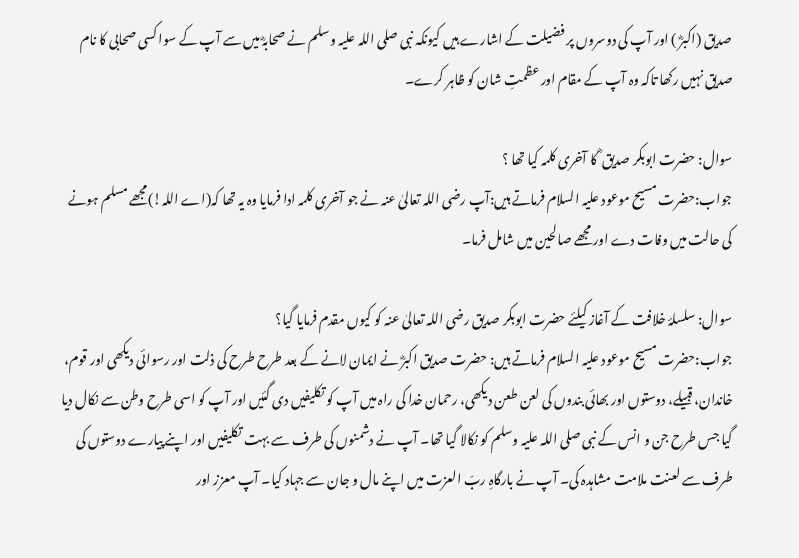صدیق (اکبرؓ ) اور آپ کی دوسروں پر فضیلت کے اشارے ہیں کیونکہ نبی صلی اللہ علیہ وسلم نے صحابہؓ میں سے آپ کے سوا کسی صحابی کا نام صدیق نہیں رکھا تاکہ وہ آپ کے مقام اور عظمتِ شان کو ظاہر کرے۔

سوال: حضرت ابوبکر صدیق ؓ کا آخری کلمہ کیا تھا ؟
جواب:حضرت مسیح موعود علیہ السلام فرماتے ہیں:آپ رضی اللہ تعالیٰ عنہ نے جو آخری کلمہ ادا فرمایا وہ یہ تھا کہ(اے اللہ!)مجھے مسلم ہونے کی حالت میں وفات دے اور مجھے صالحین میں شامل فرما۔

سوال: سلسلۂ خلافت کے آغاز کیلئے حضرت ابوبکر صدیق رضی اللہ تعالیٰ عنہ کو کیوں مقدم فرمایا گیا؟
جواب:حضرت مسیح موعود علیہ السلام فرماتے ہیں: حضرت صدیق اکبرؓ نے ایمان لانے کے بعد طرح طرح کی ذلت اور رسوائی دیکھی اور قوم، خاندان، قبیلے، دوستوں اور بھائی بندوں کی لعن طعن دیکھی، رحمان خدا کی راہ میں آپ کو تکلیفیں دی گئیں اور آپ کو اسی طرح وطن سے نکال دیا گیا جس طرح جن و انس کے نبی صلی اللہ علیہ وسلم کو نکالا گیا تھا۔ آپ نے دشمنوں کی طرف سے بہت تکلیفیں اور اپنے پیارے دوستوں کی طرف سے لعنت ملامت مشاہدہ کی۔ آپ نے بارگاہِ ربّ العزت میں اپنے مال و جان سے جہاد کیا۔ آپ معزز اور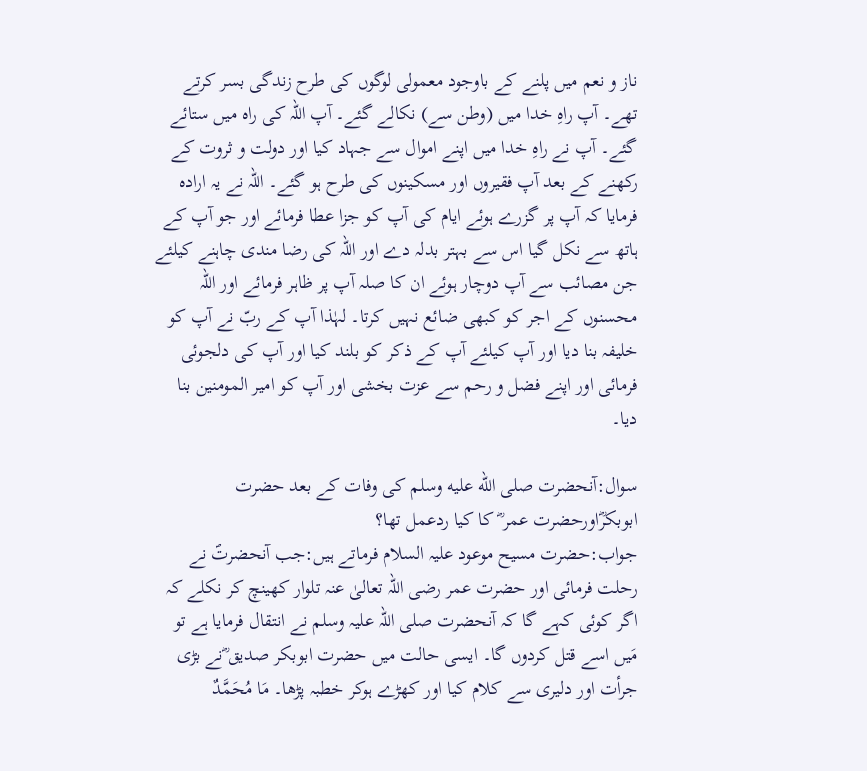ناز و نعم میں پلنے کے باوجود معمولی لوگوں کی طرح زندگی بسر کرتے تھے۔ آپ راہِ خدا میں (وطن سے) نکالے گئے۔ آپ اللہ کی راہ میں ستائے گئے۔ آپ نے راہِ خدا میں اپنے اموال سے جہاد کیا اور دولت و ثروت کے رکھنے کے بعد آپ فقیروں اور مسکینوں کی طرح ہو گئے۔ اللہ نے یہ ارادہ فرمایا کہ آپ پر گزرے ہوئے ایام کی آپ کو جزا عطا فرمائے اور جو آپ کے ہاتھ سے نکل گیا اس سے بہتر بدلہ دے اور اللہ کی رضا مندی چاہنے کیلئے جن مصائب سے آپ دوچار ہوئے ان کا صلہ آپ پر ظاہر فرمائے اور اللہ محسنوں کے اجر کو کبھی ضائع نہیں کرتا۔ لہٰذا آپ کے ربّ نے آپ کو خلیفہ بنا دیا اور آپ کیلئے آپ کے ذکر کو بلند کیا اور آپ کی دلجوئی فرمائی اور اپنے فضل و رحم سے عزت بخشی اور آپ کو امیر المومنین بنا دیا۔

سوال:آنحضرت صلى الله عليه وسلم کی وفات کے بعد حضرت ابوبکرؓاورحضرت عمر ؓ کا کیا ردعمل تھا؟
جواب:حضرت مسیح موعود علیہ السلام فرماتے ہیں:جب آنحضرتؐ نے رحلت فرمائی اور حضرت عمر رضی اللہ تعالیٰ عنہ تلوار کھینچ کر نکلے کہ اگر کوئی کہے گا کہ آنحضرت صلی اللہ علیہ وسلم نے انتقال فرمایا ہے تو مَیں اسے قتل کردوں گا۔ ایسی حالت میں حضرت ابوبکر صدیق ؓنے بڑی جرأت اور دلیری سے کلام کیا اور کھڑے ہوکر خطبہ پڑھا۔ مَا مُحَمَّدٌ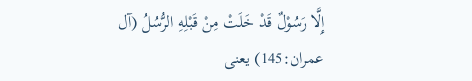إِلَّا رَسُوْلٌ قَدْ خَلَتْ مِنْ قَبْلِهِ الرُّسُلُ (آل عمران:145) یعنی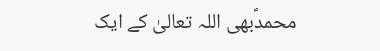محمدؐبھی اللہ تعالیٰ کے ایک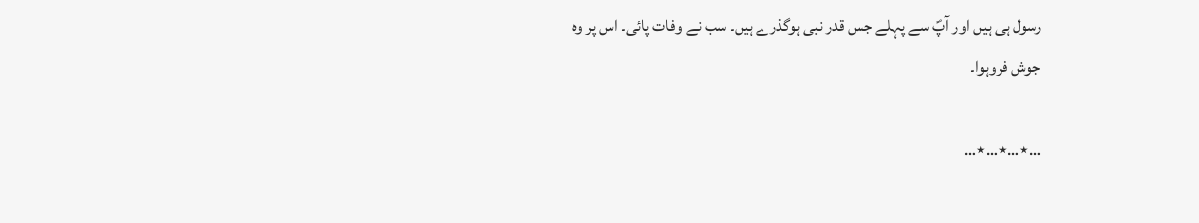رسول ہی ہیں اور آپؐ سے پہلے جس قدر نبی ہوگذرے ہیں۔ سب نے وفات پائی۔ اس پر وہ جوش فروہوا۔

…٭…٭…٭…